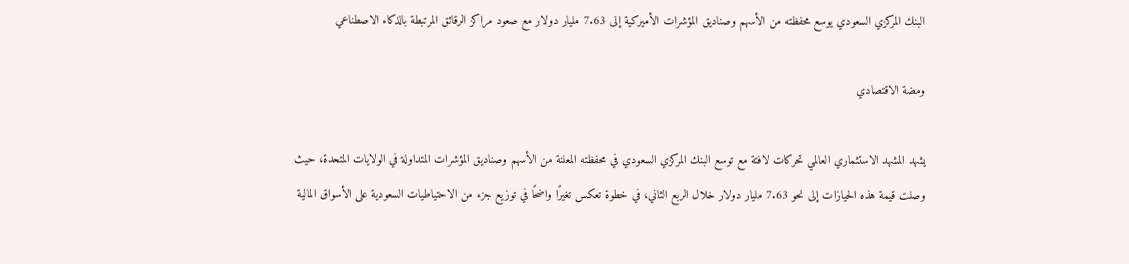البنك المركزي السعودي يوسع محفظته من الأسهم وصناديق المؤشرات الأميركية إلى 7.63 مليار دولار مع صعود مراكز الرقائق المرتبطة بالذكاء الاصطناعي

ومضة الاقتصادي

يشهد المشهد الاستثماري العالمي تحركات لافتة مع توسع البنك المركزي السعودي في محفظته المعلنة من الأسهم وصناديق المؤشرات المتداولة في الولايات المتحدة، حيث وصلت قيمة هذه الحيازات إلى نحو 7.63 مليار دولار خلال الربع الثاني، في خطوة تعكس تغيرًا واضحًا في توزيع جزء من الاحتياطيات السعودية على الأسواق المالية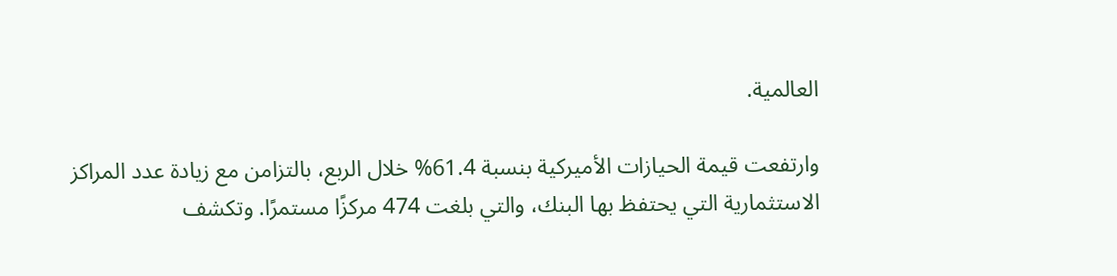العالمية.

وارتفعت قيمة الحيازات الأميركية بنسبة 61.4% خلال الربع، بالتزامن مع زيادة عدد المراكز الاستثمارية التي يحتفظ بها البنك، والتي بلغت 474 مركزًا مستمرًا. وتكشف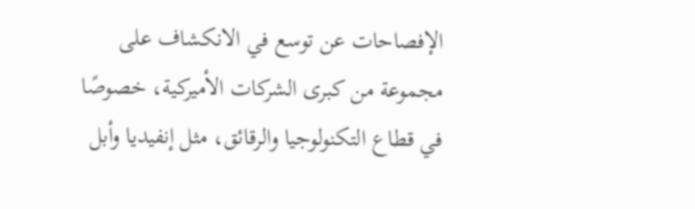الإفصاحات عن توسع في الانكشاف على مجموعة من كبرى الشركات الأميركية، خصوصًا في قطاع التكنولوجيا والرقائق، مثل إنفيديا وأبل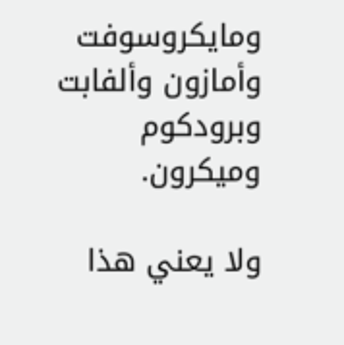ومايكروسوفت وأمازون وألفابت وبرودكوم وميكرون.

ولا يعني هذا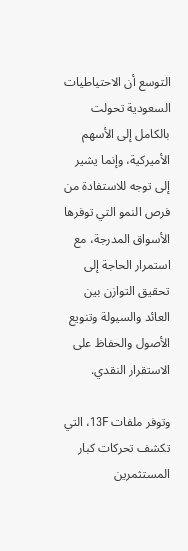التوسع أن الاحتياطيات السعودية تحولت بالكامل إلى الأسهم الأميركية، وإنما يشير إلى توجه للاستفادة من فرص النمو التي توفرها الأسواق المدرجة، مع استمرار الحاجة إلى تحقيق التوازن بين العائد والسيولة وتنويع الأصول والحفاظ على الاستقرار النقدي.

وتوفر ملفات 13F، التي تكشف تحركات كبار المستثمرين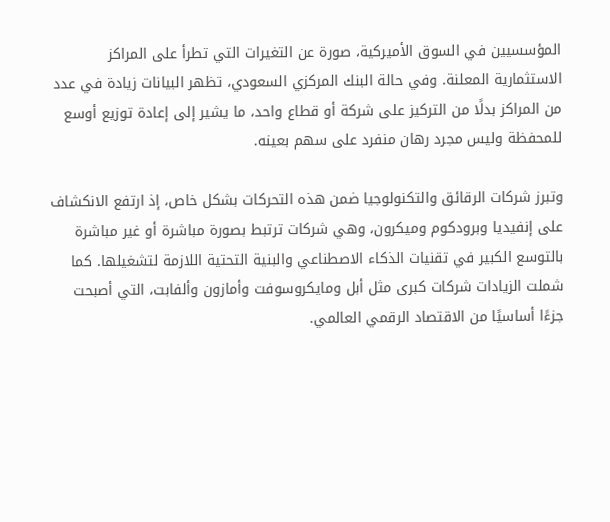المؤسسيين في السوق الأميركية، صورة عن التغيرات التي تطرأ على المراكز الاستثمارية المعلنة. وفي حالة البنك المركزي السعودي، تظهر البيانات زيادة في عدد من المراكز بدلًا من التركيز على شركة أو قطاع واحد، ما يشير إلى إعادة توزيع أوسع للمحفظة وليس مجرد رهان منفرد على سهم بعينه.

وتبرز شركات الرقائق والتكنولوجيا ضمن هذه التحركات بشكل خاص، إذ ارتفع الانكشاف على إنفيديا وبرودكوم وميكرون، وهي شركات ترتبط بصورة مباشرة أو غير مباشرة بالتوسع الكبير في تقنيات الذكاء الاصطناعي والبنية التحتية اللازمة لتشغيلها. كما شملت الزيادات شركات كبرى مثل أبل ومايكروسوفت وأمازون وألفابت، التي أصبحت جزءًا أساسيًا من الاقتصاد الرقمي العالمي.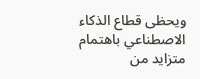ويحظى قطاع الذكاء الاصطناعي باهتمام متزايد من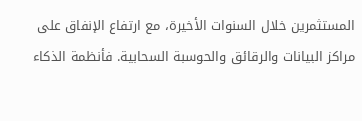المستثمرين خلال السنوات الأخيرة، مع ارتفاع الإنفاق على مراكز البيانات والرقائق والحوسبة السحابية. فأنظمة الذكاء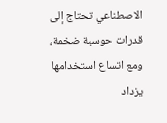الاصطناعي تحتاج إلى قدرات حوسبة ضخمة، ومع اتساع استخدامها يزداد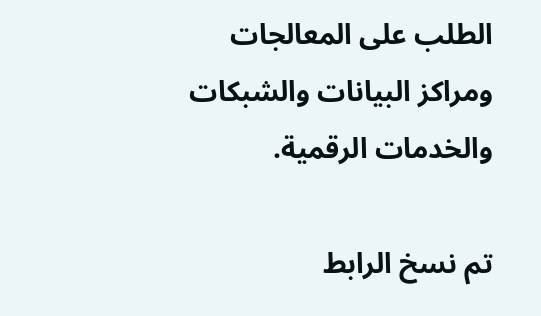الطلب على المعالجات ومراكز البيانات والشبكات والخدمات الرقمية.

تم نسخ الرابط